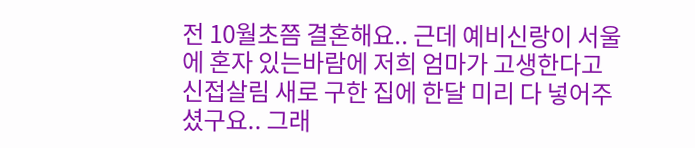전 10월초쯤 결혼해요.. 근데 예비신랑이 서울에 혼자 있는바람에 저희 엄마가 고생한다고 신접살림 새로 구한 집에 한달 미리 다 넣어주셨구요.. 그래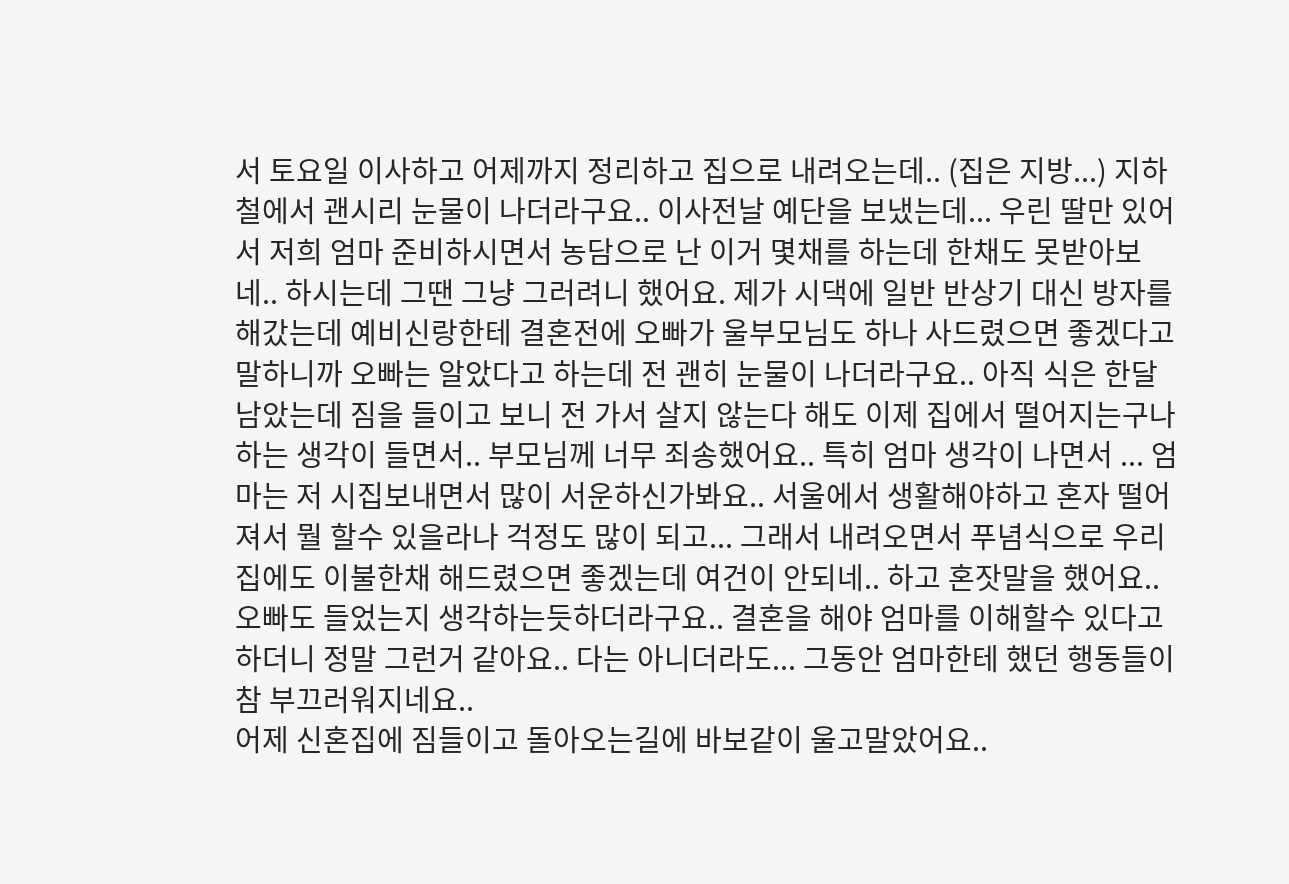서 토요일 이사하고 어제까지 정리하고 집으로 내려오는데.. (집은 지방...) 지하철에서 괜시리 눈물이 나더라구요.. 이사전날 예단을 보냈는데... 우린 딸만 있어서 저희 엄마 준비하시면서 농담으로 난 이거 몇채를 하는데 한채도 못받아보네.. 하시는데 그땐 그냥 그러려니 했어요. 제가 시댁에 일반 반상기 대신 방자를 해갔는데 예비신랑한테 결혼전에 오빠가 울부모님도 하나 사드렸으면 좋겠다고 말하니까 오빠는 알았다고 하는데 전 괜히 눈물이 나더라구요.. 아직 식은 한달 남았는데 짐을 들이고 보니 전 가서 살지 않는다 해도 이제 집에서 떨어지는구나 하는 생각이 들면서.. 부모님께 너무 죄송했어요.. 특히 엄마 생각이 나면서 ... 엄마는 저 시집보내면서 많이 서운하신가봐요.. 서울에서 생활해야하고 혼자 떨어져서 뭘 할수 있을라나 걱정도 많이 되고... 그래서 내려오면서 푸념식으로 우리집에도 이불한채 해드렸으면 좋겠는데 여건이 안되네.. 하고 혼잣말을 했어요.. 오빠도 들었는지 생각하는듯하더라구요.. 결혼을 해야 엄마를 이해할수 있다고 하더니 정말 그런거 같아요.. 다는 아니더라도... 그동안 엄마한테 했던 행동들이 참 부끄러워지네요..
어제 신혼집에 짐들이고 돌아오는길에 바보같이 울고말았어요..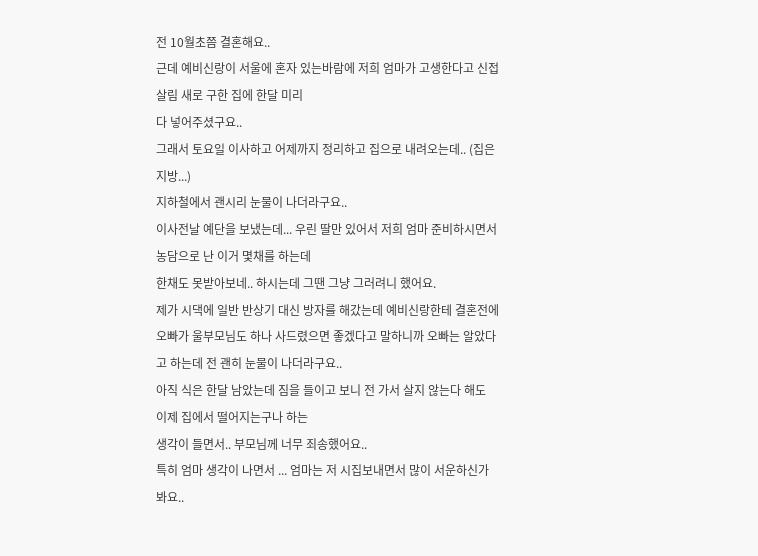전 10월초쯤 결혼해요..
근데 예비신랑이 서울에 혼자 있는바람에 저희 엄마가 고생한다고 신접살림 새로 구한 집에 한달 미리
다 넣어주셨구요..
그래서 토요일 이사하고 어제까지 정리하고 집으로 내려오는데.. (집은 지방...)
지하철에서 괜시리 눈물이 나더라구요..
이사전날 예단을 보냈는데... 우린 딸만 있어서 저희 엄마 준비하시면서 농담으로 난 이거 몇채를 하는데
한채도 못받아보네.. 하시는데 그땐 그냥 그러려니 했어요.
제가 시댁에 일반 반상기 대신 방자를 해갔는데 예비신랑한테 결혼전에 오빠가 울부모님도 하나 사드렸으면 좋겠다고 말하니까 오빠는 알았다고 하는데 전 괜히 눈물이 나더라구요..
아직 식은 한달 남았는데 짐을 들이고 보니 전 가서 살지 않는다 해도 이제 집에서 떨어지는구나 하는
생각이 들면서.. 부모님께 너무 죄송했어요..
특히 엄마 생각이 나면서 ... 엄마는 저 시집보내면서 많이 서운하신가봐요..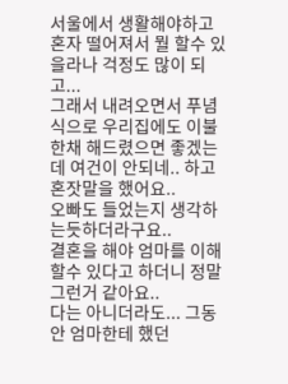서울에서 생활해야하고 혼자 떨어져서 뭘 할수 있을라나 걱정도 많이 되고...
그래서 내려오면서 푸념식으로 우리집에도 이불한채 해드렸으면 좋겠는데 여건이 안되네.. 하고 혼잣말을 했어요..
오빠도 들었는지 생각하는듯하더라구요..
결혼을 해야 엄마를 이해할수 있다고 하더니 정말 그런거 같아요..
다는 아니더라도... 그동안 엄마한테 했던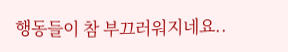행동들이 참 부끄러워지네요..